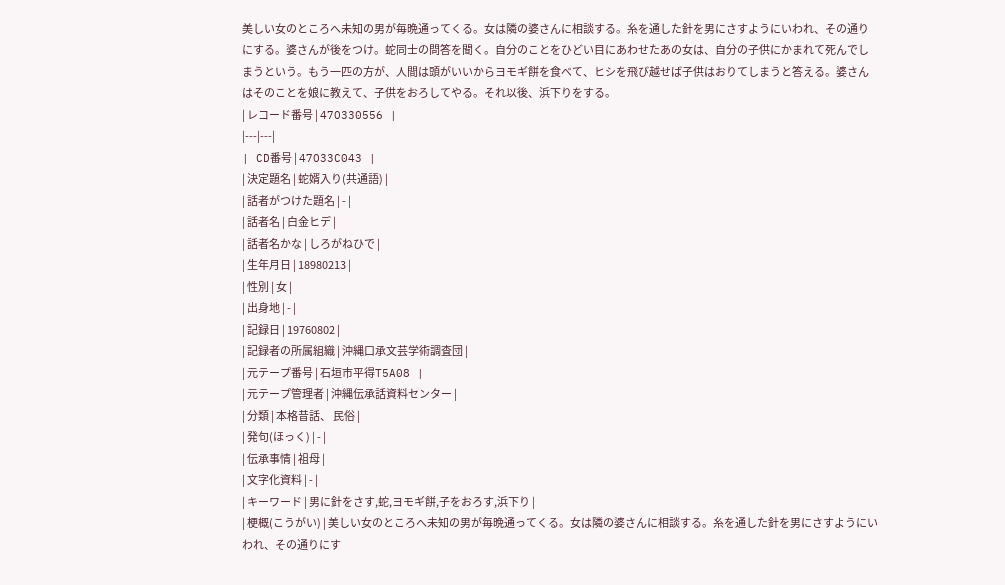美しい女のところへ未知の男が毎晩通ってくる。女は隣の婆さんに相談する。糸を通した針を男にさすようにいわれ、その通りにする。婆さんが後をつけ。蛇同士の問答を聞く。自分のことをひどい目にあわせたあの女は、自分の子供にかまれて死んでしまうという。もう一匹の方が、人間は頭がいいからヨモギ餅を食べて、ヒシを飛び越せば子供はおりてしまうと答える。婆さんはそのことを娘に教えて、子供をおろしてやる。それ以後、浜下りをする。
| レコード番号 | 47O330556 |
|---|---|
| CD番号 | 47O33C043 |
| 決定題名 | 蛇婿入り(共通語) |
| 話者がつけた題名 | - |
| 話者名 | 白金ヒデ |
| 話者名かな | しろがねひで |
| 生年月日 | 18980213 |
| 性別 | 女 |
| 出身地 | - |
| 記録日 | 19760802 |
| 記録者の所属組織 | 沖縄口承文芸学術調査団 |
| 元テープ番号 | 石垣市平得T5A08 |
| 元テープ管理者 | 沖縄伝承話資料センター |
| 分類 | 本格昔話、 民俗 |
| 発句(ほっく) | - |
| 伝承事情 | 祖母 |
| 文字化資料 | - |
| キーワード | 男に針をさす,蛇,ヨモギ餅,子をおろす,浜下り |
| 梗概(こうがい) | 美しい女のところへ未知の男が毎晩通ってくる。女は隣の婆さんに相談する。糸を通した針を男にさすようにいわれ、その通りにす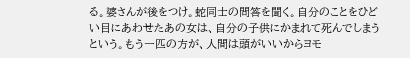る。婆さんが後をつけ。蛇同士の問答を聞く。自分のことをひどい目にあわせたあの女は、自分の子供にかまれて死んでしまうという。もう一匹の方が、人間は頭がいいからヨモ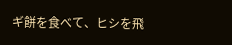ギ餅を食べて、ヒシを飛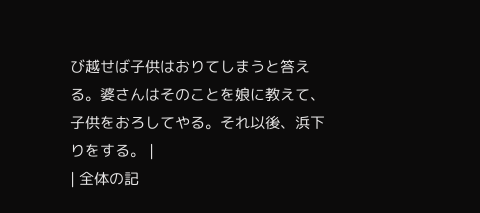び越せば子供はおりてしまうと答える。婆さんはそのことを娘に教えて、子供をおろしてやる。それ以後、浜下りをする。 |
| 全体の記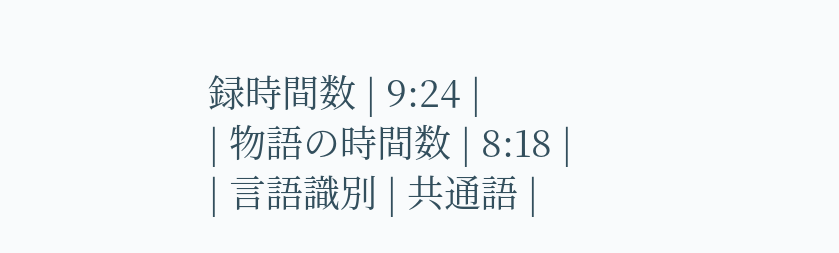録時間数 | 9:24 |
| 物語の時間数 | 8:18 |
| 言語識別 | 共通語 |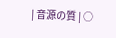| 音源の質 | ○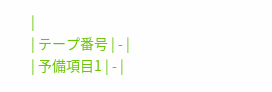|
| テープ番号 | - |
| 予備項目1 | - |